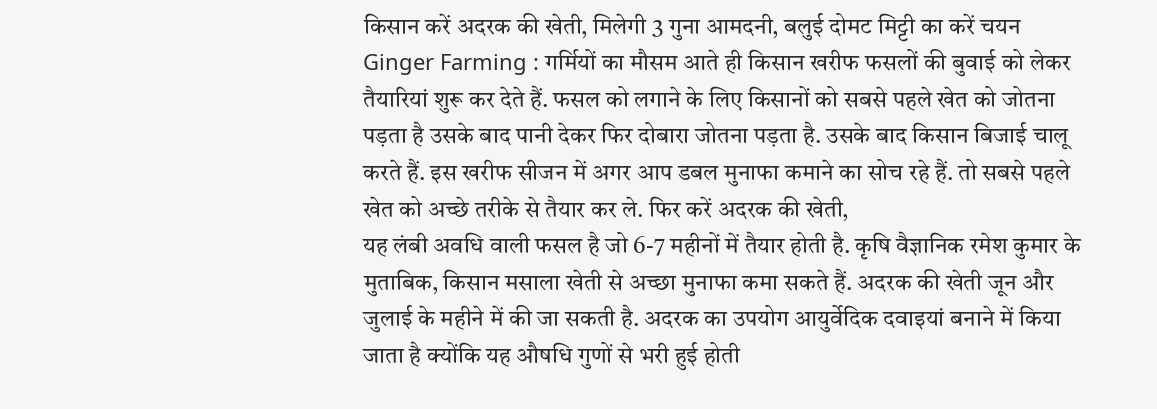किसान करें अदरक की खेती, मिलेगी 3 गुना आमदनी, बलुई दोमट मिट्टी का करें चयन
Ginger Farming : गर्मियों का मौसम आते ही किसान खरीफ फसलों की बुवाई को लेकर तैयारियां शुरू कर देते हैं. फसल को लगाने के लिए किसानों को सबसे पहले खेत को जोतना पड़ता है उसके बाद पानी देकर फिर दोबारा जोतना पड़ता है. उसके बाद किसान बिजाई चालू करते हैं. इस खरीफ सीजन में अगर आप डबल मुनाफा कमाने का सोच रहे हैं. तो सबसे पहले खेत को अच्छे तरीके से तैयार कर ले. फिर करें अदरक की खेती,
यह लंबी अवधि वाली फसल है जो 6-7 महीनों में तैयार होती है. कृषि वैज्ञानिक रमेश कुमार के मुताबिक, किसान मसाला खेती से अच्छा मुनाफा कमा सकते हैं. अदरक की खेती जून और जुलाई के महीने में की जा सकती है. अदरक का उपयोग आयुर्वेदिक दवाइयां बनाने में किया जाता है क्योंकि यह औषधि गुणों से भरी हुई होती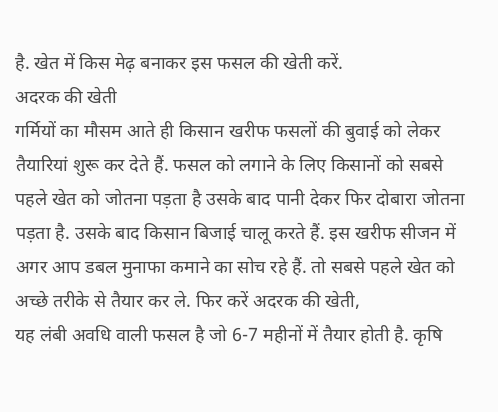है. खेत में किस मेढ़ बनाकर इस फसल की खेती करें.
अदरक की खेती
गर्मियों का मौसम आते ही किसान खरीफ फसलों की बुवाई को लेकर तैयारियां शुरू कर देते हैं. फसल को लगाने के लिए किसानों को सबसे पहले खेत को जोतना पड़ता है उसके बाद पानी देकर फिर दोबारा जोतना पड़ता है. उसके बाद किसान बिजाई चालू करते हैं. इस खरीफ सीजन में अगर आप डबल मुनाफा कमाने का सोच रहे हैं. तो सबसे पहले खेत को अच्छे तरीके से तैयार कर ले. फिर करें अदरक की खेती,
यह लंबी अवधि वाली फसल है जो 6-7 महीनों में तैयार होती है. कृषि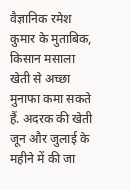वैज्ञानिक रमेश कुमार के मुताबिक, किसान मसाला खेती से अच्छा मुनाफा कमा सकते हैं. अदरक की खेती जून और जुलाई के महीने में की जा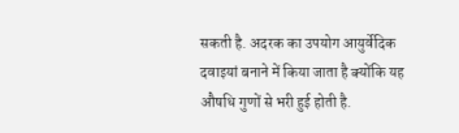सकती है. अदरक का उपयोग आयुर्वेदिक दवाइयां बनाने में किया जाता है क्योंकि यह औषधि गुणों से भरी हुई होती है.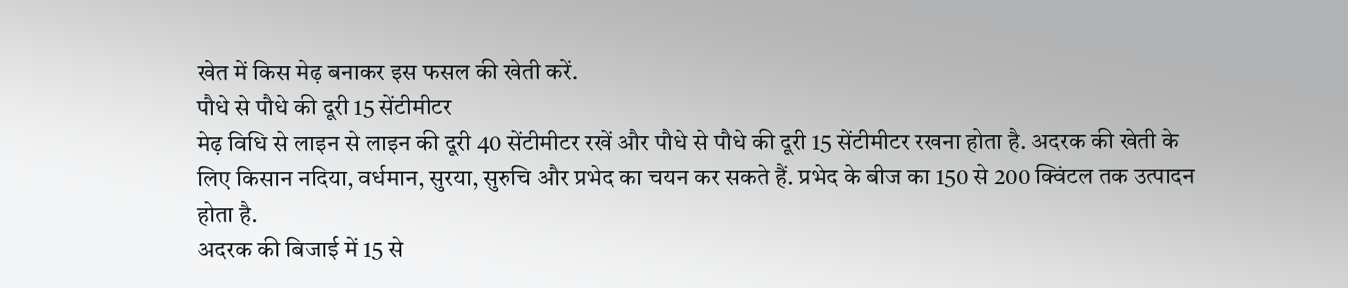खेत में किस मेढ़ बनाकर इस फसल की खेती करें.
पौधे से पौधे की दूरी 15 सेंटीमीटर
मेढ़ विधि से लाइन से लाइन की दूरी 40 सेंटीमीटर रखें और पौधे से पौधे की दूरी 15 सेंटीमीटर रखना होता है. अदरक की खेती के लिए किसान नदिया, वर्धमान, सुरया, सुरुचि और प्रभेद का चयन कर सकते हैं. प्रभेद के बीज का 150 से 200 क्विंटल तक उत्पादन होता है.
अदरक की बिजाई में 15 से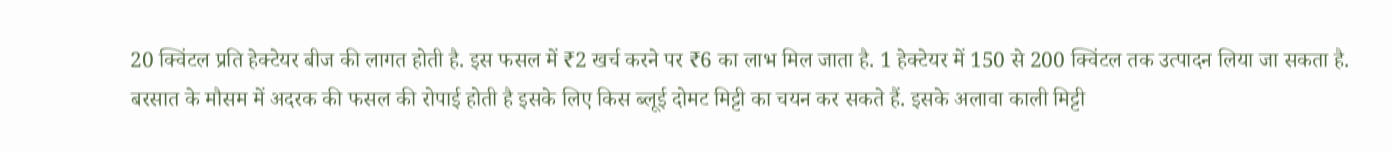20 क्विंटल प्रति हेक्टेयर बीज की लागत होती है. इस फसल में ₹2 खर्च करने पर ₹6 का लाभ मिल जाता है. 1 हेक्टेयर में 150 से 200 क्विंटल तक उत्पादन लिया जा सकता है. बरसात के मौसम में अदरक की फसल की रोपाई होती है इसके लिए किस ब्लूई दोमट मिट्टी का चयन कर सकते हैं. इसके अलावा काली मिट्टी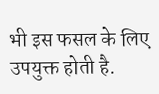भी इस फसल के लिए उपयुक्त होती है.